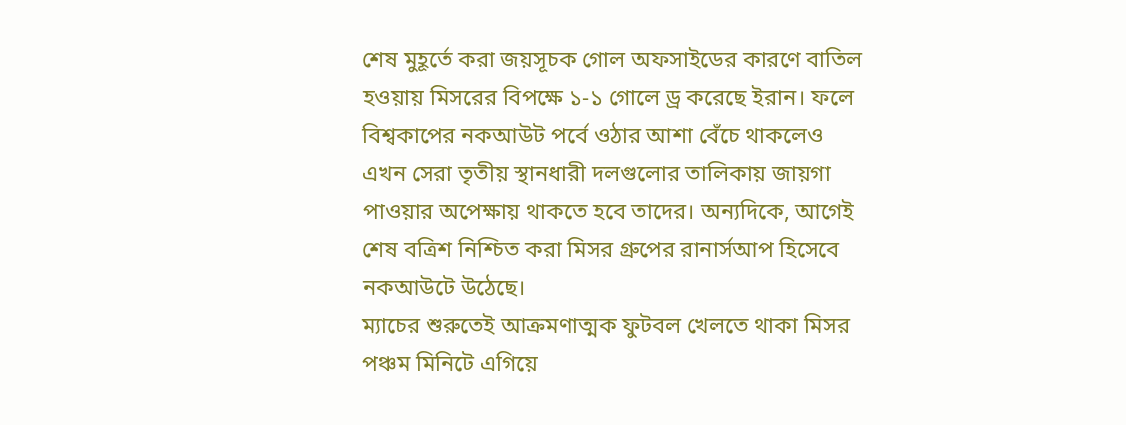শেষ মুহূর্তে করা জয়সূচক গোল অফসাইডের কারণে বাতিল হওয়ায় মিসরের বিপক্ষে ১-১ গোলে ড্র করেছে ইরান। ফলে বিশ্বকাপের নকআউট পর্বে ওঠার আশা বেঁচে থাকলেও এখন সেরা তৃতীয় স্থানধারী দলগুলোর তালিকায় জায়গা পাওয়ার অপেক্ষায় থাকতে হবে তাদের। অন্যদিকে, আগেই শেষ বত্রিশ নিশ্চিত করা মিসর গ্রুপের রানার্সআপ হিসেবে নকআউটে উঠেছে।
ম্যাচের শুরুতেই আক্রমণাত্মক ফুটবল খেলতে থাকা মিসর পঞ্চম মিনিটে এগিয়ে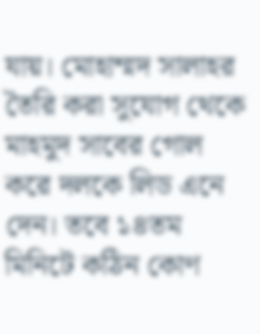যায়। মোহাম্মদ সালাহর তৈরি করা সুযোগ থেকে মাহমুদ সাবের গোল করে দলকে লিড এনে দেন। তবে ১৪তম মিনিটে কঠিন কোণ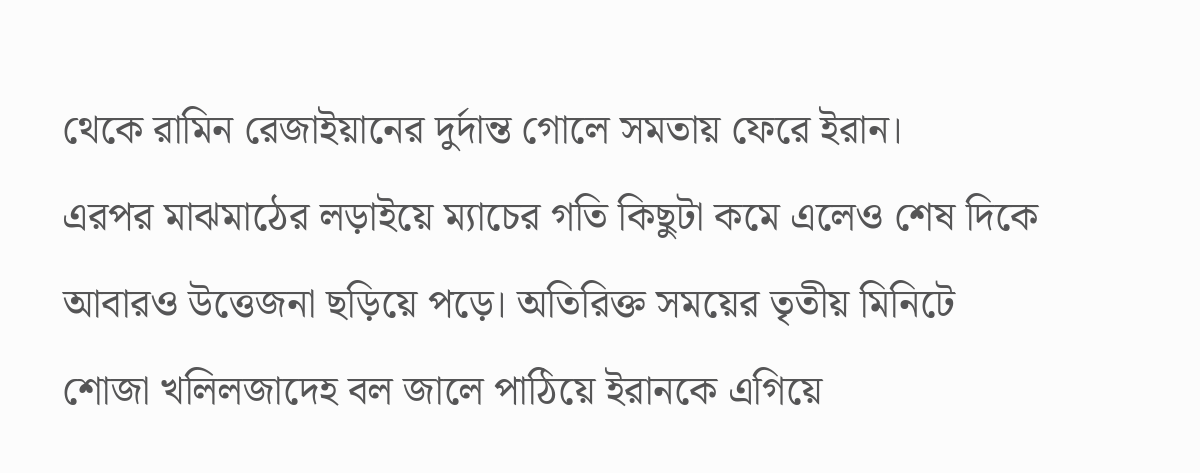থেকে রামিন রেজাইয়ানের দুর্দান্ত গোলে সমতায় ফেরে ইরান।
এরপর মাঝমাঠের লড়াইয়ে ম্যাচের গতি কিছুটা কমে এলেও শেষ দিকে আবারও উত্তেজনা ছড়িয়ে পড়ে। অতিরিক্ত সময়ের তৃতীয় মিনিটে শোজা খলিলজাদেহ বল জালে পাঠিয়ে ইরানকে এগিয়ে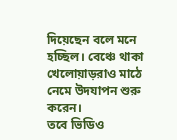দিয়েছেন বলে মনে হচ্ছিল। বেঞ্চে থাকা খেলোয়াড়রাও মাঠে নেমে উদযাপন শুরু করেন।
তবে ভিডিও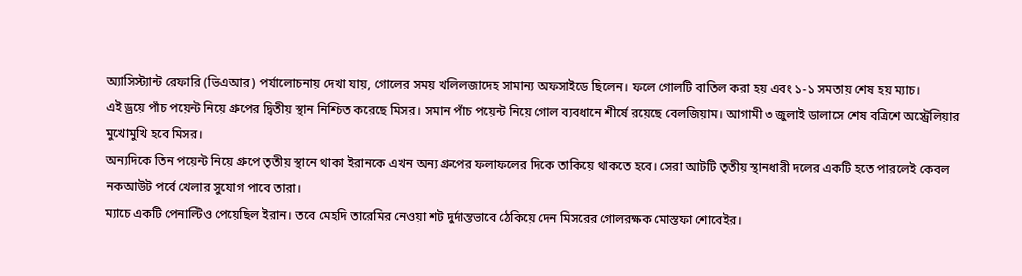অ্যাসিস্ট্যান্ট রেফারি (ভিএআর) পর্যালোচনায় দেখা যায়, গোলের সময় খলিলজাদেহ সামান্য অফসাইডে ছিলেন। ফলে গোলটি বাতিল করা হয় এবং ১-১ সমতায় শেষ হয় ম্যাচ।
এই ড্রয়ে পাঁচ পয়েন্ট নিয়ে গ্রুপের দ্বিতীয় স্থান নিশ্চিত করেছে মিসর। সমান পাঁচ পয়েন্ট নিয়ে গোল ব্যবধানে শীর্ষে রয়েছে বেলজিয়াম। আগামী ৩ জুলাই ডালাসে শেষ বত্রিশে অস্ট্রেলিয়ার মুখোমুখি হবে মিসর।
অন্যদিকে তিন পয়েন্ট নিয়ে গ্রুপে তৃতীয় স্থানে থাকা ইরানকে এখন অন্য গ্রুপের ফলাফলের দিকে তাকিয়ে থাকতে হবে। সেরা আটটি তৃতীয় স্থানধারী দলের একটি হতে পারলেই কেবল নকআউট পর্বে খেলার সুযোগ পাবে তারা।
ম্যাচে একটি পেনাল্টিও পেয়েছিল ইরান। তবে মেহদি তারেমির নেওয়া শট দুর্দান্তভাবে ঠেকিয়ে দেন মিসরের গোলরক্ষক মোস্তফা শোবেইর।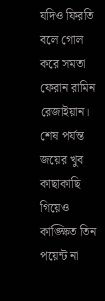যদিও ফিরতি বলে গোল করে সমতা ফেরান রামিন রেজাইয়ান।
শেষ পর্যন্ত জয়ের খুব কাছাকাছি গিয়েও কাঙ্ক্ষিত তিন পয়েন্ট না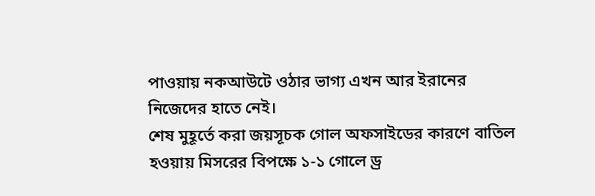পাওয়ায় নকআউটে ওঠার ভাগ্য এখন আর ইরানের নিজেদের হাতে নেই।
শেষ মুহূর্তে করা জয়সূচক গোল অফসাইডের কারণে বাতিল হওয়ায় মিসরের বিপক্ষে ১-১ গোলে ড্র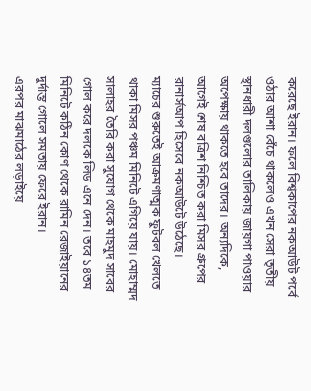করেছে ইরান। ফলে বিশ্বকাপের নকআউট পর্বে ওঠার আশা বেঁচে থাকলেও এখন সেরা তৃতীয় স্থানধারী দলগুলোর তালিকায় জায়গা পাওয়ার অপেক্ষায় থাকতে হবে তাদের। অন্যদিকে, আগেই শেষ বত্রিশ নিশ্চিত করা মিসর গ্রুপের রানার্সআপ হিসেবে নকআউটে উঠেছে।
ম্যাচের শুরুতেই আক্রমণাত্মক ফুটবল খেলতে থাকা মিসর পঞ্চম মিনিটে এগিয়ে যায়। মোহাম্মদ সালাহর তৈরি করা সুযোগ থেকে মাহমুদ সাবের গোল করে দলকে লিড এনে দেন। তবে ১৪তম মিনিটে কঠিন কোণ থেকে রামিন রেজাইয়ানের দুর্দান্ত গোলে সমতায় ফেরে ইরান।
এরপর মাঝমাঠের লড়াইয়ে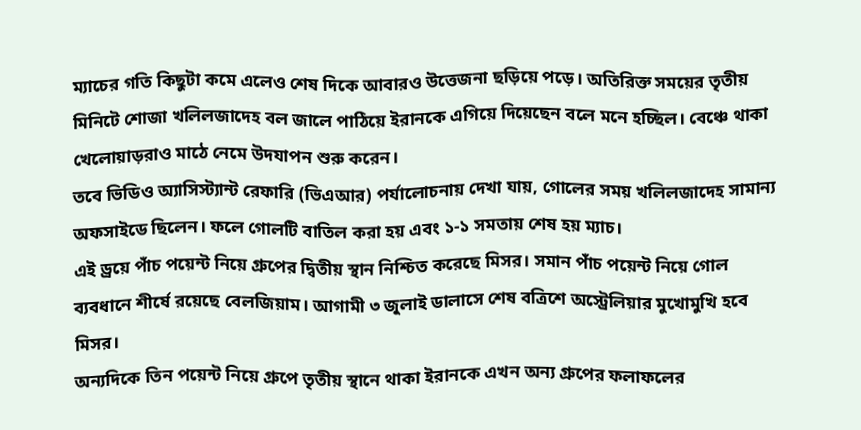ম্যাচের গতি কিছুটা কমে এলেও শেষ দিকে আবারও উত্তেজনা ছড়িয়ে পড়ে। অতিরিক্ত সময়ের তৃতীয় মিনিটে শোজা খলিলজাদেহ বল জালে পাঠিয়ে ইরানকে এগিয়ে দিয়েছেন বলে মনে হচ্ছিল। বেঞ্চে থাকা খেলোয়াড়রাও মাঠে নেমে উদযাপন শুরু করেন।
তবে ভিডিও অ্যাসিস্ট্যান্ট রেফারি (ভিএআর) পর্যালোচনায় দেখা যায়, গোলের সময় খলিলজাদেহ সামান্য অফসাইডে ছিলেন। ফলে গোলটি বাতিল করা হয় এবং ১-১ সমতায় শেষ হয় ম্যাচ।
এই ড্রয়ে পাঁচ পয়েন্ট নিয়ে গ্রুপের দ্বিতীয় স্থান নিশ্চিত করেছে মিসর। সমান পাঁচ পয়েন্ট নিয়ে গোল ব্যবধানে শীর্ষে রয়েছে বেলজিয়াম। আগামী ৩ জুলাই ডালাসে শেষ বত্রিশে অস্ট্রেলিয়ার মুখোমুখি হবে মিসর।
অন্যদিকে তিন পয়েন্ট নিয়ে গ্রুপে তৃতীয় স্থানে থাকা ইরানকে এখন অন্য গ্রুপের ফলাফলের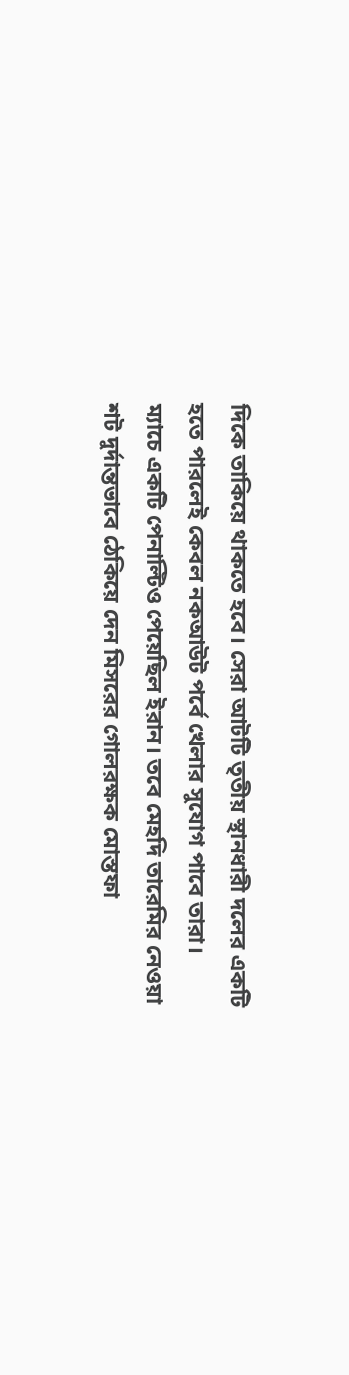দিকে তাকিয়ে থাকতে হবে। সেরা আটটি তৃতীয় স্থানধারী দলের একটি হতে পারলেই কেবল নকআউট পর্বে খেলার সুযোগ পাবে তারা।
ম্যাচে একটি পেনাল্টিও পেয়েছিল ইরান। তবে মেহদি তারেমির নেওয়া শট দুর্দান্তভাবে ঠেকিয়ে দেন মিসরের গোলরক্ষক মোস্তফা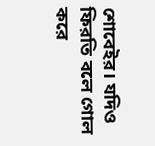শোবেইর। যদিও ফিরতি বলে গোল করে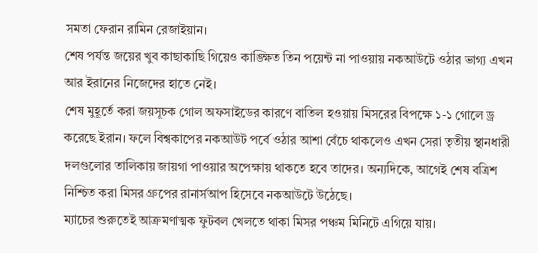সমতা ফেরান রামিন রেজাইয়ান।
শেষ পর্যন্ত জয়ের খুব কাছাকাছি গিয়েও কাঙ্ক্ষিত তিন পয়েন্ট না পাওয়ায় নকআউটে ওঠার ভাগ্য এখন আর ইরানের নিজেদের হাতে নেই।
শেষ মুহূর্তে করা জয়সূচক গোল অফসাইডের কারণে বাতিল হওয়ায় মিসরের বিপক্ষে ১-১ গোলে ড্র করেছে ইরান। ফলে বিশ্বকাপের নকআউট পর্বে ওঠার আশা বেঁচে থাকলেও এখন সেরা তৃতীয় স্থানধারী দলগুলোর তালিকায় জায়গা পাওয়ার অপেক্ষায় থাকতে হবে তাদের। অন্যদিকে, আগেই শেষ বত্রিশ নিশ্চিত করা মিসর গ্রুপের রানার্সআপ হিসেবে নকআউটে উঠেছে।
ম্যাচের শুরুতেই আক্রমণাত্মক ফুটবল খেলতে থাকা মিসর পঞ্চম মিনিটে এগিয়ে যায়।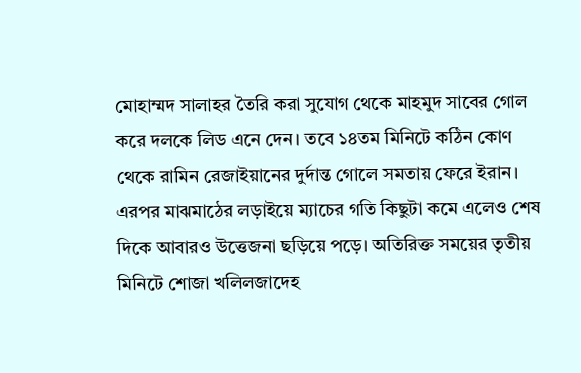মোহাম্মদ সালাহর তৈরি করা সুযোগ থেকে মাহমুদ সাবের গোল করে দলকে লিড এনে দেন। তবে ১৪তম মিনিটে কঠিন কোণ থেকে রামিন রেজাইয়ানের দুর্দান্ত গোলে সমতায় ফেরে ইরান।
এরপর মাঝমাঠের লড়াইয়ে ম্যাচের গতি কিছুটা কমে এলেও শেষ দিকে আবারও উত্তেজনা ছড়িয়ে পড়ে। অতিরিক্ত সময়ের তৃতীয় মিনিটে শোজা খলিলজাদেহ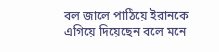বল জালে পাঠিয়ে ইরানকে এগিয়ে দিয়েছেন বলে মনে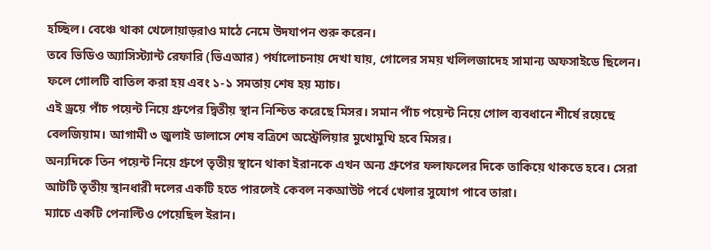হচ্ছিল। বেঞ্চে থাকা খেলোয়াড়রাও মাঠে নেমে উদযাপন শুরু করেন।
তবে ভিডিও অ্যাসিস্ট্যান্ট রেফারি (ভিএআর) পর্যালোচনায় দেখা যায়, গোলের সময় খলিলজাদেহ সামান্য অফসাইডে ছিলেন। ফলে গোলটি বাতিল করা হয় এবং ১-১ সমতায় শেষ হয় ম্যাচ।
এই ড্রয়ে পাঁচ পয়েন্ট নিয়ে গ্রুপের দ্বিতীয় স্থান নিশ্চিত করেছে মিসর। সমান পাঁচ পয়েন্ট নিয়ে গোল ব্যবধানে শীর্ষে রয়েছে বেলজিয়াম। আগামী ৩ জুলাই ডালাসে শেষ বত্রিশে অস্ট্রেলিয়ার মুখোমুখি হবে মিসর।
অন্যদিকে তিন পয়েন্ট নিয়ে গ্রুপে তৃতীয় স্থানে থাকা ইরানকে এখন অন্য গ্রুপের ফলাফলের দিকে তাকিয়ে থাকতে হবে। সেরা আটটি তৃতীয় স্থানধারী দলের একটি হতে পারলেই কেবল নকআউট পর্বে খেলার সুযোগ পাবে তারা।
ম্যাচে একটি পেনাল্টিও পেয়েছিল ইরান।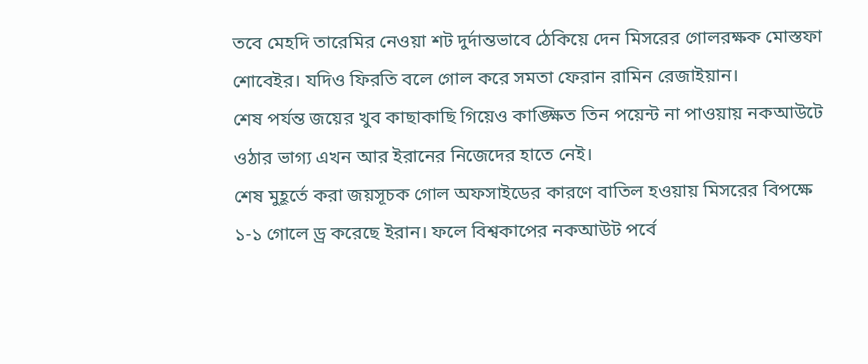তবে মেহদি তারেমির নেওয়া শট দুর্দান্তভাবে ঠেকিয়ে দেন মিসরের গোলরক্ষক মোস্তফা শোবেইর। যদিও ফিরতি বলে গোল করে সমতা ফেরান রামিন রেজাইয়ান।
শেষ পর্যন্ত জয়ের খুব কাছাকাছি গিয়েও কাঙ্ক্ষিত তিন পয়েন্ট না পাওয়ায় নকআউটে ওঠার ভাগ্য এখন আর ইরানের নিজেদের হাতে নেই।
শেষ মুহূর্তে করা জয়সূচক গোল অফসাইডের কারণে বাতিল হওয়ায় মিসরের বিপক্ষে ১-১ গোলে ড্র করেছে ইরান। ফলে বিশ্বকাপের নকআউট পর্বে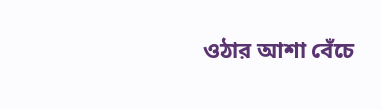ওঠার আশা বেঁচে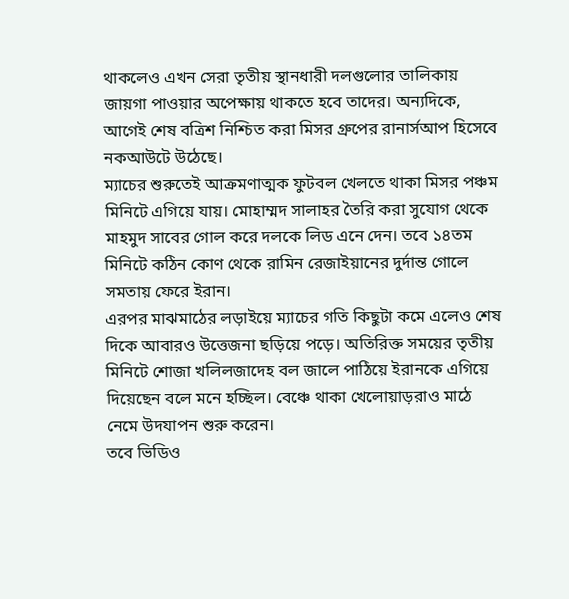থাকলেও এখন সেরা তৃতীয় স্থানধারী দলগুলোর তালিকায় জায়গা পাওয়ার অপেক্ষায় থাকতে হবে তাদের। অন্যদিকে, আগেই শেষ বত্রিশ নিশ্চিত করা মিসর গ্রুপের রানার্সআপ হিসেবে নকআউটে উঠেছে।
ম্যাচের শুরুতেই আক্রমণাত্মক ফুটবল খেলতে থাকা মিসর পঞ্চম মিনিটে এগিয়ে যায়। মোহাম্মদ সালাহর তৈরি করা সুযোগ থেকে মাহমুদ সাবের গোল করে দলকে লিড এনে দেন। তবে ১৪তম মিনিটে কঠিন কোণ থেকে রামিন রেজাইয়ানের দুর্দান্ত গোলে সমতায় ফেরে ইরান।
এরপর মাঝমাঠের লড়াইয়ে ম্যাচের গতি কিছুটা কমে এলেও শেষ দিকে আবারও উত্তেজনা ছড়িয়ে পড়ে। অতিরিক্ত সময়ের তৃতীয় মিনিটে শোজা খলিলজাদেহ বল জালে পাঠিয়ে ইরানকে এগিয়ে দিয়েছেন বলে মনে হচ্ছিল। বেঞ্চে থাকা খেলোয়াড়রাও মাঠে নেমে উদযাপন শুরু করেন।
তবে ভিডিও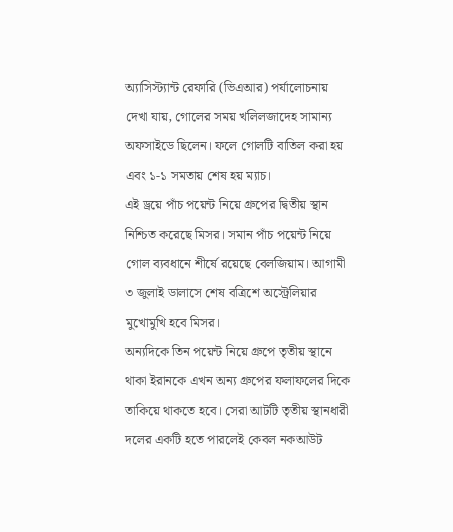অ্যাসিস্ট্যান্ট রেফারি (ভিএআর) পর্যালোচনায় দেখা যায়, গোলের সময় খলিলজাদেহ সামান্য অফসাইডে ছিলেন। ফলে গোলটি বাতিল করা হয় এবং ১-১ সমতায় শেষ হয় ম্যাচ।
এই ড্রয়ে পাঁচ পয়েন্ট নিয়ে গ্রুপের দ্বিতীয় স্থান নিশ্চিত করেছে মিসর। সমান পাঁচ পয়েন্ট নিয়ে গোল ব্যবধানে শীর্ষে রয়েছে বেলজিয়াম। আগামী ৩ জুলাই ডালাসে শেষ বত্রিশে অস্ট্রেলিয়ার মুখোমুখি হবে মিসর।
অন্যদিকে তিন পয়েন্ট নিয়ে গ্রুপে তৃতীয় স্থানে থাকা ইরানকে এখন অন্য গ্রুপের ফলাফলের দিকে তাকিয়ে থাকতে হবে। সেরা আটটি তৃতীয় স্থানধারী দলের একটি হতে পারলেই কেবল নকআউট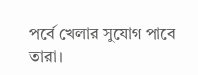পর্বে খেলার সুযোগ পাবে তারা।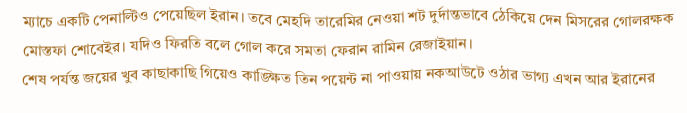ম্যাচে একটি পেনাল্টিও পেয়েছিল ইরান। তবে মেহদি তারেমির নেওয়া শট দুর্দান্তভাবে ঠেকিয়ে দেন মিসরের গোলরক্ষক মোস্তফা শোবেইর। যদিও ফিরতি বলে গোল করে সমতা ফেরান রামিন রেজাইয়ান।
শেষ পর্যন্ত জয়ের খুব কাছাকাছি গিয়েও কাঙ্ক্ষিত তিন পয়েন্ট না পাওয়ায় নকআউটে ওঠার ভাগ্য এখন আর ইরানের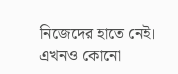নিজেদের হাতে নেই।
এখনও কোনো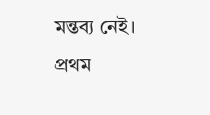মন্তব্য নেই। প্রথম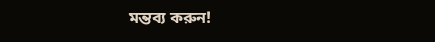মন্তব্য করুন!